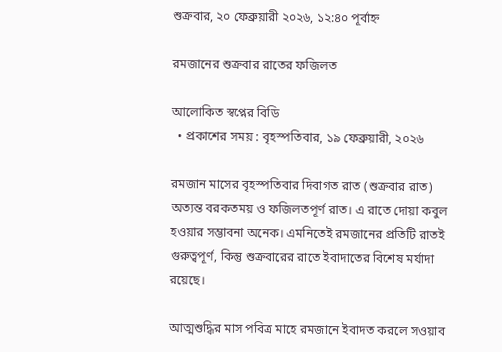শুক্রবার, ২০ ফেব্রুয়ারী ২০২৬, ১২:৪০ পূর্বাহ্ন

রমজানের শুক্রবার রাতের ফজিলত

আলোকিত স্বপ্নের বিডি
  • প্রকাশের সময় : বৃহস্পতিবার, ১৯ ফেব্রুয়ারী, ২০২৬

রমজান মাসের বৃহস্পতিবার দিবাগত রাত (শুক্রবার রাত) অত্যন্ত বরকতময় ও ফজিলতপূর্ণ রাত। এ রাতে দোয়া কবুল হওয়ার সম্ভাবনা অনেক। এমনিতেই রমজানের প্রতিটি রাতই গুরুত্বপূর্ণ, কিন্তু শুক্রবারের রাতে ইবাদাতের বিশেষ মর্যাদা রয়েছে।

আত্মশুদ্ধির মাস পবিত্র মাহে রমজানে ইবাদত করলে সওয়াব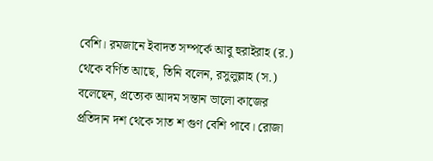বেশি। রমজানে ইবাদত সম্পর্কে আবু হুরাইরাহ (র.) থেকে বর্ণিত আছে, তিনি বলেন, রসুলুল্লাহ (স.) বলেছেন, প্রত্যেক আদম সন্তান ভালো কাজের প্রতিদান দশ থেকে সাত শ গুণ বেশি পাবে। রোজা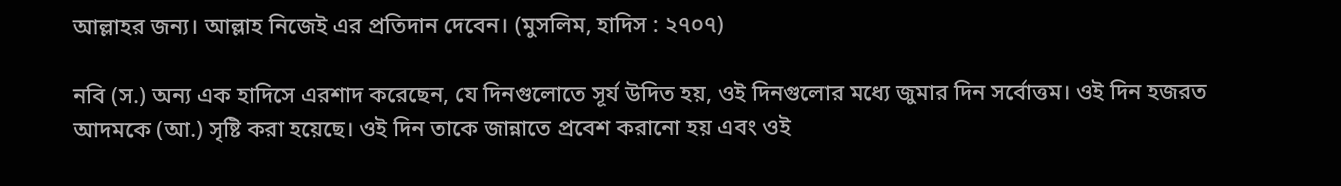আল্লাহর জন্য। আল্লাহ নিজেই এর প্রতিদান দেবেন। (মুসলিম, হাদিস : ২৭০৭)

নবি (স.) অন্য এক হাদিসে এরশাদ করেছেন, যে দিনগুলোতে সূর্য উদিত হয়, ওই দিনগুলোর মধ্যে জুমার দিন সর্বোত্তম। ওই দিন হজরত আদমকে (আ.) সৃষ্টি করা হয়েছে। ওই দিন তাকে জান্নাতে প্রবেশ করানো হয় এবং ওই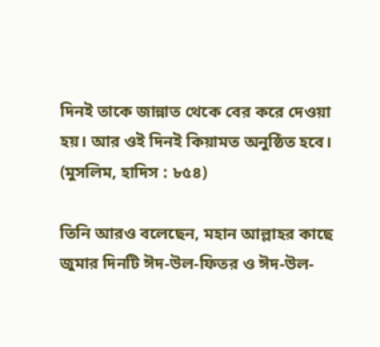দিনই তাকে জান্নাত থেকে বের করে দেওয়া হয়। আর ওই দিনই কিয়ামত অনুষ্ঠিত হবে। (মুসলিম, হাদিস : ৮৫৪)

তিনি আরও বলেছেন, মহান আল্লাহর কাছে জুমার দিনটি ঈদ-উল-ফিতর ও ঈদ-উল-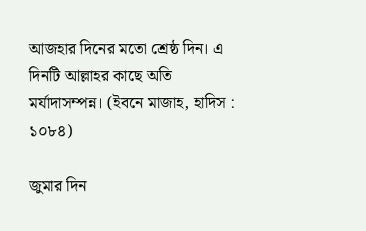আজহার দিনের মতো শ্রেষ্ঠ দিন। এ দিনটি আল্লাহর কাছে অতি মর্যাদাসম্পন্ন। (ইবনে মাজাহ, হাদিস : ১০৮৪)

জুমার দিন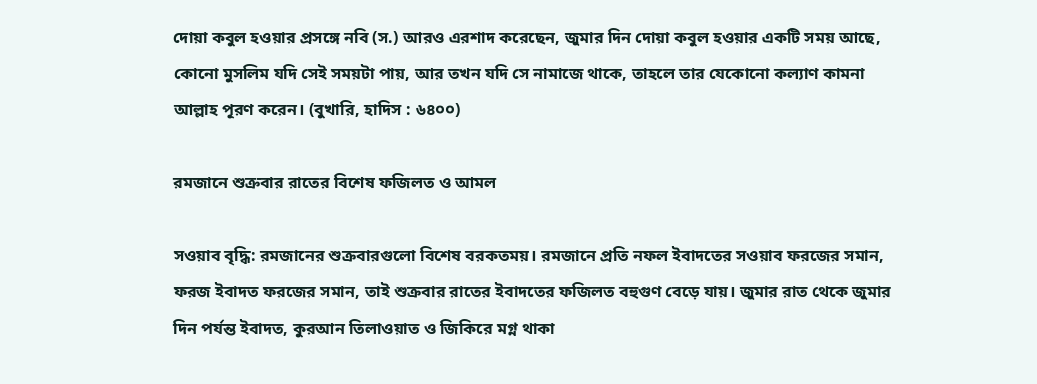দোয়া কবুল হওয়ার প্রসঙ্গে নবি (স.) আরও এরশাদ করেছেন, জুমার দিন দোয়া কবুল হওয়ার একটি সময় আছে, কোনো মুসলিম যদি সেই সময়টা পায়, আর তখন যদি সে নামাজে থাকে, তাহলে তার যেকোনো কল্যাণ কামনা আল্লাহ পূরণ করেন। (বুখারি, হাদিস : ৬৪০০)

রমজানে শুক্রবার রাতের বিশেষ ফজিলত ও আমল

সওয়াব বৃদ্ধি: রমজানের শুক্রবারগুলো বিশেষ বরকতময়। রমজানে প্রতি নফল ইবাদতের সওয়াব ফরজের সমান, ফরজ ইবাদত ফরজের সমান, তাই শুক্রবার রাতের ইবাদতের ফজিলত বহুগুণ বেড়ে যায়। জুমার রাত থেকে জুমার দিন পর্যন্ত ইবাদত, কুরআন তিলাওয়াত ও জিকিরে মগ্ন থাকা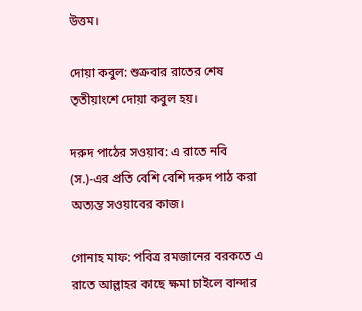উত্তম।

দোয়া কবুল: শুক্রবার রাতের শেষ তৃতীয়াংশে দোয়া কবুল হয়।

দরুদ পাঠের সওয়াব: এ রাতে নবি (স.)-এর প্রতি বেশি বেশি দরুদ পাঠ করা অত্যন্ত সওয়াবের কাজ।

গোনাহ মাফ: পবিত্র রমজানের বরকতে এ রাতে আল্লাহর কাছে ক্ষমা চাইলে বান্দার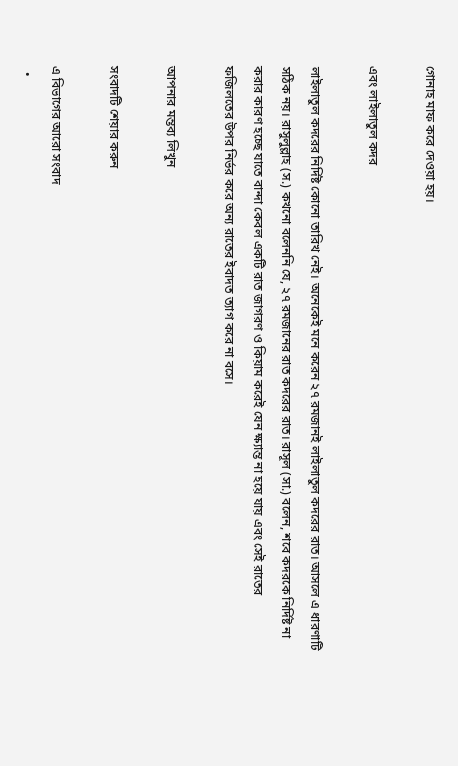গোনাহ মাফ করে দেওয়া হয়।

এবং লাইলাতুল কদর

লাইলাতুল কদরের নির্দিষ্ট কোনো তারিখ নেই। অনেকেই মনে করেন ২৭ রমজানই লাইলাতুল কদরের রাত। আসলে এ ধারণাটি সঠিক নয়। রাসুলুল্লাহ (স.) কখনো বলেননি যে, ২৭ রমজানের রাত কদরের রাত। রাসূল (সা.) বলেন, শবে কদরকে নির্দিষ্ট না করার কারণ হচ্ছে যাতে বান্দা কেবল একটি রাত জাগরণ ও কিয়াম করেই যেন ক্ষ্যান্ত না হয়ে যায় এবং সেই রাতের ফজিলতের উপর নির্ভর করে অন্য রাতের ইবাদত ত্যাগ করে না বসে।

আপনার মন্তব্য লিখুন

সংবাদটি শেয়ার করুন

এ বিভাগের আরো সংবাদ
  •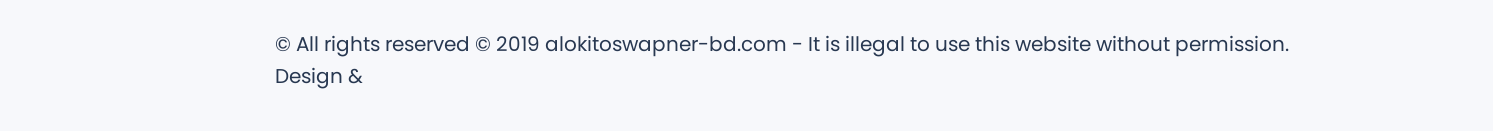© All rights reserved © 2019 alokitoswapner-bd.com - It is illegal to use this website without permission.
Design &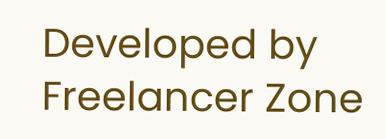Developed by Freelancer Zone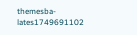themesba-lates1749691102